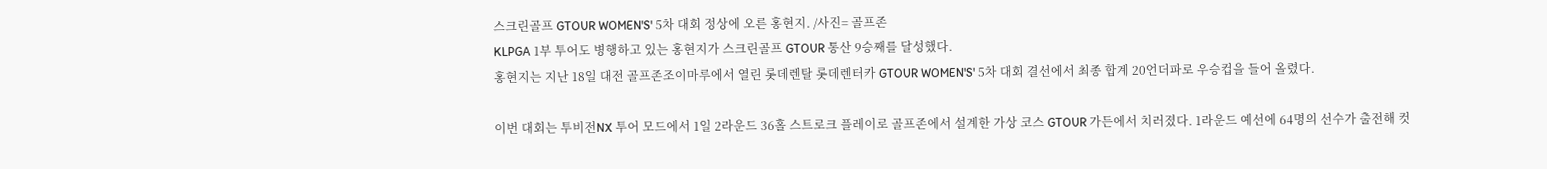스크린골프 GTOUR WOMEN'S' 5차 대회 정상에 오른 홍현지. /사진= 골프존
KLPGA 1부 투어도 병행하고 있는 홍현지가 스크린골프 GTOUR 통산 9승째를 달성했다.
홍현지는 지난 18일 대전 골프존조이마루에서 열린 롯데렌탈 롯데렌터카 GTOUR WOMEN'S' 5차 대회 결선에서 최종 합계 20언더파로 우승컵을 들어 올렸다.

이번 대회는 투비전NX 투어 모드에서 1일 2라운드 36홀 스트로크 플레이로 골프존에서 설계한 가상 코스 GTOUR 가든에서 치러졌다. 1라운드 예선에 64명의 선수가 출전해 컷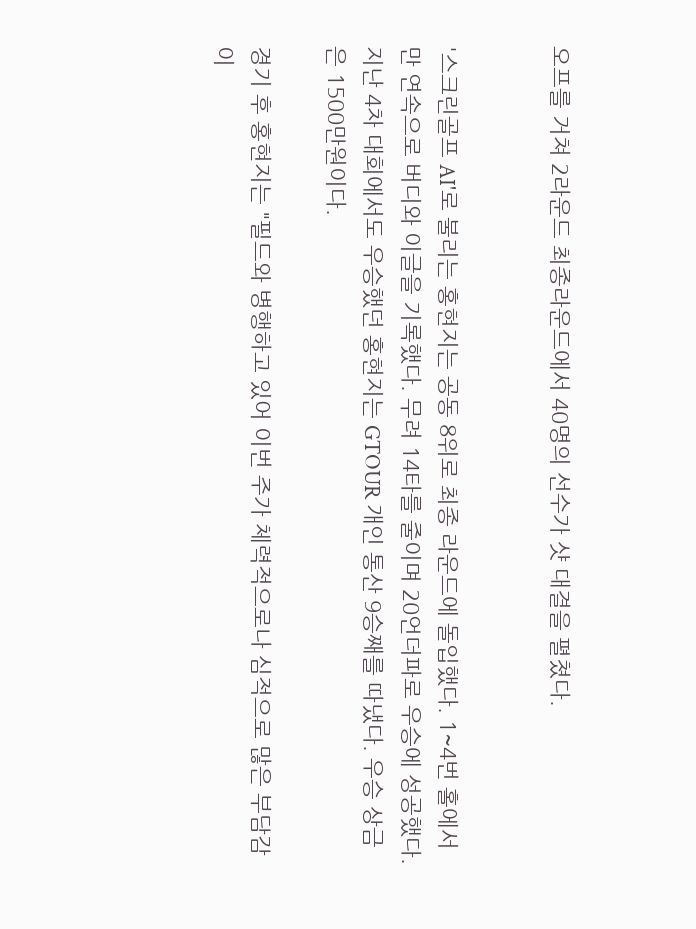오프를 거쳐 2라운드 최종라운드에서 40명의 선수가 샷 대결을 펼쳤다.


'스크린골프 AI'로 불리는 홍현지는 공동 8위로 최종 라운드에 돌입했다. 1~4번 홀에서만 연속으로 버디와 이글을 기록했다. 무려 14타를 줄이며 20언더파로 우승에 성공했다. 지난 4차 대회에서도 우승했던 홍현지는 GTOUR 개인 통산 9승째를 따냈다. 우승 상금은 1500만원이다.

경기 후 홍현지는 "필드와 병행하고 있어 이번 주가 체력적으로나 심적으로 많은 부담감이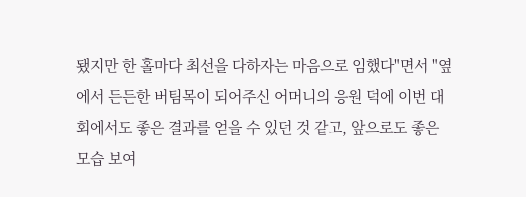됐지만 한 홀마다 최선을 다하자는 마음으로 임했다"면서 "옆에서 든든한 버팀목이 되어주신 어머니의 응원 덕에 이번 대회에서도 좋은 결과를 얻을 수 있던 것 같고, 앞으로도 좋은 모습 보여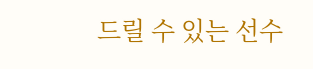드릴 수 있는 선수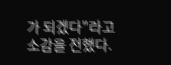가 되겠다"라고 소감을 전했다.